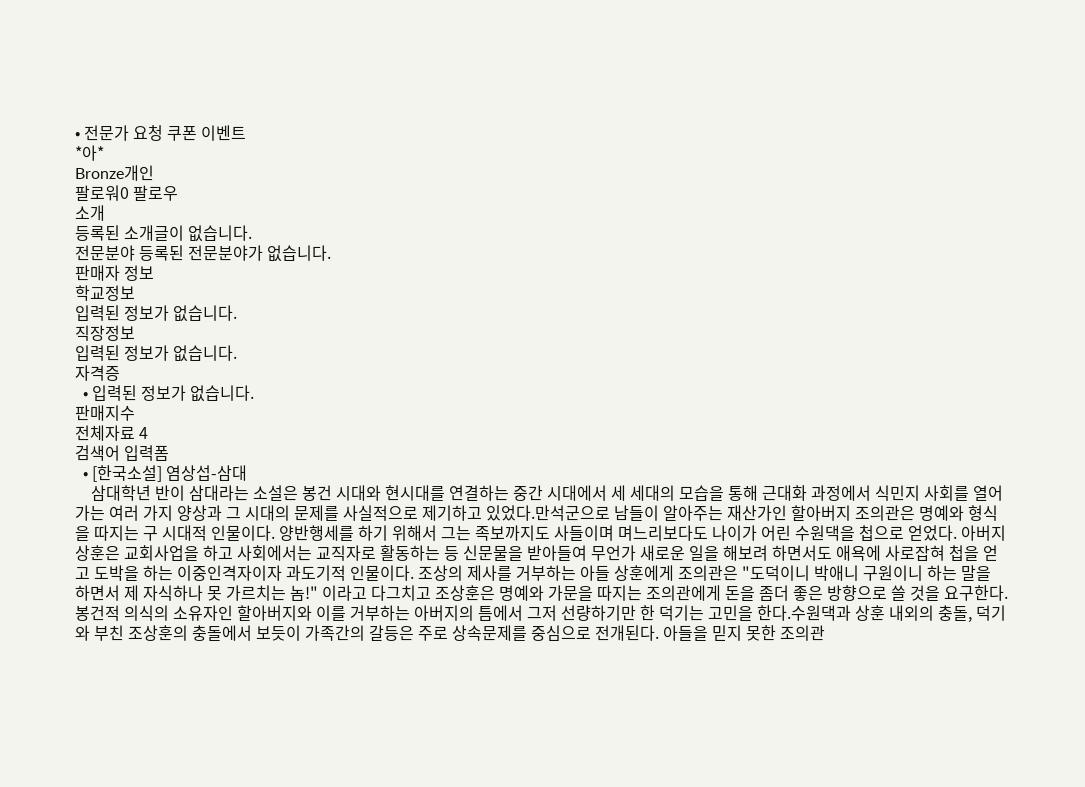• 전문가 요청 쿠폰 이벤트
*아*
Bronze개인
팔로워0 팔로우
소개
등록된 소개글이 없습니다.
전문분야 등록된 전문분야가 없습니다.
판매자 정보
학교정보
입력된 정보가 없습니다.
직장정보
입력된 정보가 없습니다.
자격증
  • 입력된 정보가 없습니다.
판매지수
전체자료 4
검색어 입력폼
  • [한국소설] 염상섭-삼대
    삼대학년 반이 삼대라는 소설은 봉건 시대와 현시대를 연결하는 중간 시대에서 세 세대의 모습을 통해 근대화 과정에서 식민지 사회를 열어 가는 여러 가지 양상과 그 시대의 문제를 사실적으로 제기하고 있었다.만석군으로 남들이 알아주는 재산가인 할아버지 조의관은 명예와 형식을 따지는 구 시대적 인물이다. 양반행세를 하기 위해서 그는 족보까지도 사들이며 며느리보다도 나이가 어린 수원댁을 첩으로 얻었다. 아버지 상훈은 교회사업을 하고 사회에서는 교직자로 활동하는 등 신문물을 받아들여 무언가 새로운 일을 해보려 하면서도 애욕에 사로잡혀 첩을 얻고 도박을 하는 이중인격자이자 과도기적 인물이다. 조상의 제사를 거부하는 아들 상훈에게 조의관은 "도덕이니 박애니 구원이니 하는 말을 하면서 제 자식하나 못 가르치는 놈!" 이라고 다그치고 조상훈은 명예와 가문을 따지는 조의관에게 돈을 좀더 좋은 방향으로 쓸 것을 요구한다. 봉건적 의식의 소유자인 할아버지와 이를 거부하는 아버지의 틈에서 그저 선량하기만 한 덕기는 고민을 한다.수원댁과 상훈 내외의 충돌, 덕기와 부친 조상훈의 충돌에서 보듯이 가족간의 갈등은 주로 상속문제를 중심으로 전개된다. 아들을 믿지 못한 조의관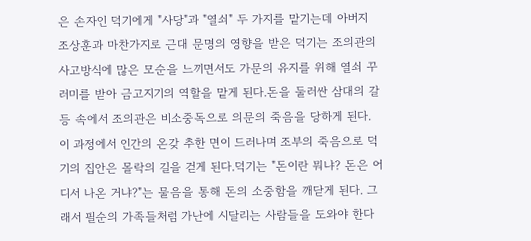은 손자인 덕기에게 "사당"과 "열쇠" 두 가지를 맡기는데 아버지 조상훈과 마찬가지로 근대 문명의 영향을 받은 덕기는 조의관의 사고방식에 많은 모순을 느끼면서도 가문의 유지를 위해 열쇠 꾸러미를 받아 금고지기의 역할을 맡게 된다.돈을 둘러싼 삼대의 갈등 속에서 조의관은 비소중독으로 의문의 죽음을 당하게 된다. 이 과정에서 인간의 온갖 추한 면이 드러나며 조부의 죽음으로 덕기의 집안은 몰락의 길을 걷게 된다.덕기는 "돈이란 뭐냐? 돈은 어디서 나온 거냐?"는 물음을 통해 돈의 소중함을 깨닫게 된다. 그래서 필순의 가족들처럼 가난에 시달리는 사람들을 도와야 한다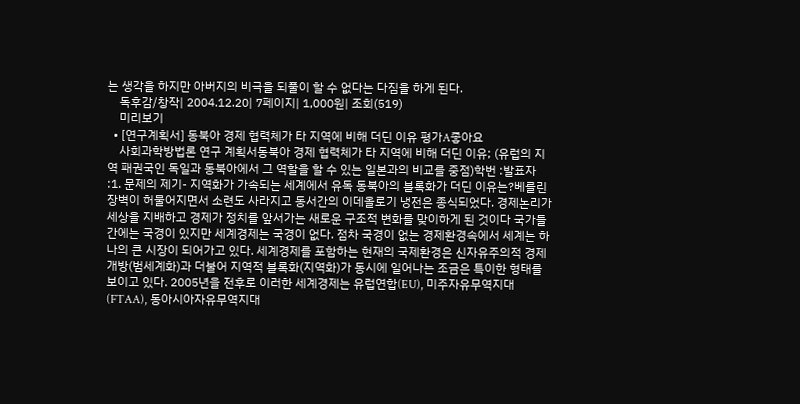는 생각을 하지만 아버지의 비극을 되풀이 할 수 없다는 다짐을 하게 된다.
    독후감/창작| 2004.12.20| 7페이지| 1,000원| 조회(519)
    미리보기
  • [연구계획서] 동북아 경제 협력체가 타 지역에 비해 더딘 이유 평가A좋아요
    사회과학방법론 연구 계획서동북아 경제 협력체가 타 지역에 비해 더딘 이유; (유럽의 지역 패권국인 독일과 동북아에서 그 역할을 할 수 있는 일본과의 비교를 중점)학번 :발표자 :1. 문제의 제기- 지역화가 가속되는 세계에서 유독 동북아의 블록화가 더딘 이유는?베를린 장벽이 허물어지면서 소련도 사라지고 동서간의 이데올로기 냉전은 종식되었다. 경제논리가 세상을 지배하고 경제가 정치를 앞서가는 새로운 구조적 변화를 맞이하게 된 것이다 국가들간에는 국경이 있지만 세계경제는 국경이 없다. 점차 국경이 없는 경제환경속에서 세계는 하나의 큰 시장이 되어가고 있다. 세계경제를 포함하는 현재의 국제환경은 신자유주의적 경제개방(범세계화)과 더불어 지역적 블록화(지역화)가 동시에 일어나는 조금은 특이한 형태를 보이고 있다. 2005년을 전후로 이러한 세계경제는 유럽연합(EU), 미주자유무역지대(FTAA), 동아시아자유무역지대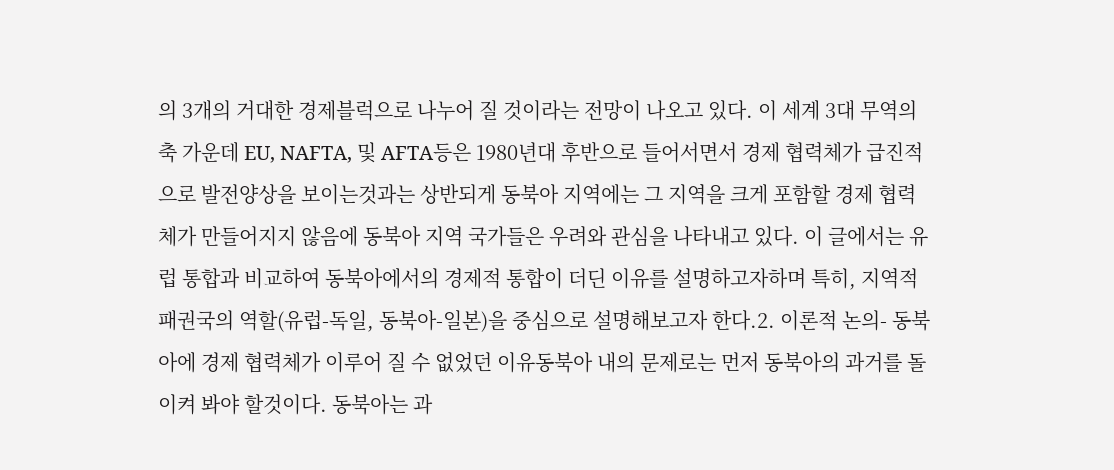의 3개의 거대한 경제블럭으로 나누어 질 것이라는 전망이 나오고 있다. 이 세계 3대 무역의 축 가운데 EU, NAFTA, 및 AFTA등은 1980년대 후반으로 들어서면서 경제 협력체가 급진적으로 발전양상을 보이는것과는 상반되게 동북아 지역에는 그 지역을 크게 포함할 경제 협력체가 만들어지지 않음에 동북아 지역 국가들은 우려와 관심을 나타내고 있다. 이 글에서는 유럽 통합과 비교하여 동북아에서의 경제적 통합이 더딘 이유를 설명하고자하며 특히, 지역적 패권국의 역할(유럽-독일, 동북아-일본)을 중심으로 설명해보고자 한다.2. 이론적 논의- 동북아에 경제 협력체가 이루어 질 수 없었던 이유동북아 내의 문제로는 먼저 동북아의 과거를 돌이켜 봐야 할것이다. 동북아는 과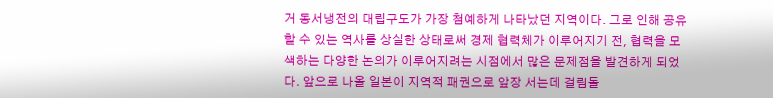거 동서냉전의 대립구도가 가장 첨예하게 나타났던 지역이다. 그로 인해 공유 할 수 있는 역사를 상실한 상태로써 경제 협력체가 이루어지기 전, 협력을 모색하는 다양한 논의가 이루어지려는 시점에서 많은 문제점을 발견하게 되었다. 앞으로 나올 일본이 지역적 패권으로 앞장 서는데 걸림돌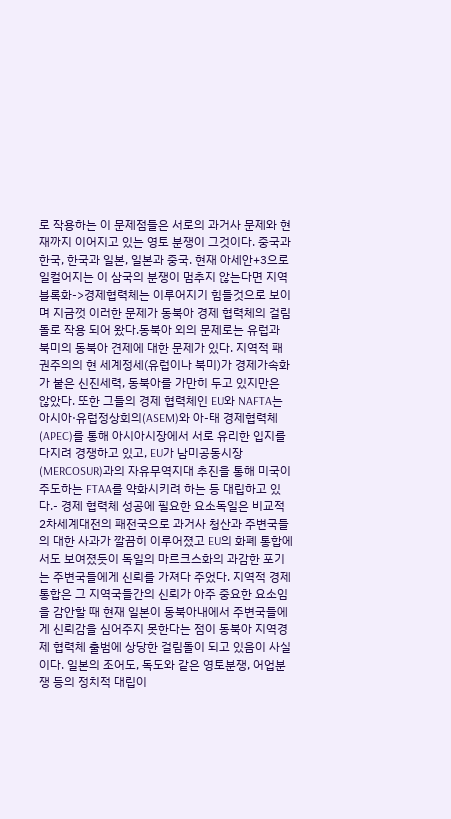로 작용하는 이 문제점들은 서로의 과거사 문제와 현재까지 이어지고 있는 영토 분쟁이 그것이다. 중국과 한국, 한국과 일본, 일본과 중국. 현재 아세안+3으로 일컬어지는 이 삼국의 분쟁이 멈추지 않는다면 지역블록화->경제협력체는 이루어지기 힘들것으로 보이며 지금껏 이러한 문제가 동북아 경제 협력체의 걸림돌로 작용 되어 왔다.동북아 외의 문제로는 유럽과 북미의 동북아 견제에 대한 문제가 있다. 지역적 패권주의의 현 세계정세(유럽이나 북미)가 경제가속화가 붙은 신진세력, 동북아를 가만히 두고 있지만은 않았다. 또한 그들의 경제 협력체인 EU와 NAFTA는 아시아·유럽정상회의(ASEM)와 아-태 경제협력체(APEC)를 통해 아시아시장에서 서로 유리한 입지를 다지려 경쟁하고 있고, EU가 남미공동시장(MERCOSUR)과의 자유무역지대 추진을 통해 미국이 주도하는 FTAA를 약화시키려 하는 등 대립하고 있다.- 경제 협력체 성공에 필요한 요소독일은 비교적 2차세계대전의 패전국으로 과거사 청산과 주변국들의 대한 사과가 깔끔히 이루어졌고 EU의 화폐 통합에서도 보여졌듯이 독일의 마르크스화의 과감한 포기는 주변국들에게 신뢰를 가져다 주었다. 지역적 경제통합은 그 지역국들간의 신뢰가 아주 중요한 요소임을 감안할 때 현재 일본이 동북아내에서 주변국들에게 신뢰감을 심어주지 못한다는 점이 동북아 지역경제 협력체 출범에 상당한 걸림돌이 되고 있음이 사실이다. 일본의 조어도, 독도와 같은 영토분쟁, 어업분쟁 등의 정치적 대립이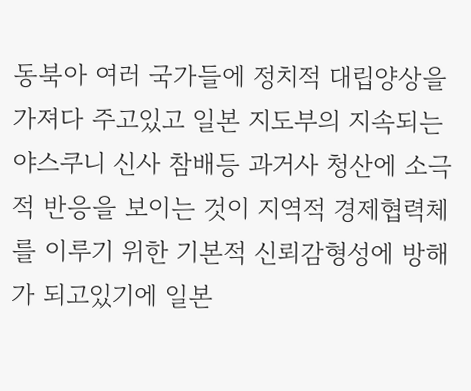동북아 여러 국가들에 정치적 대립양상을 가져다 주고있고 일본 지도부의 지속되는 야스쿠니 신사 참배등 과거사 청산에 소극적 반응을 보이는 것이 지역적 경제협력체를 이루기 위한 기본적 신뢰감형성에 방해가 되고있기에 일본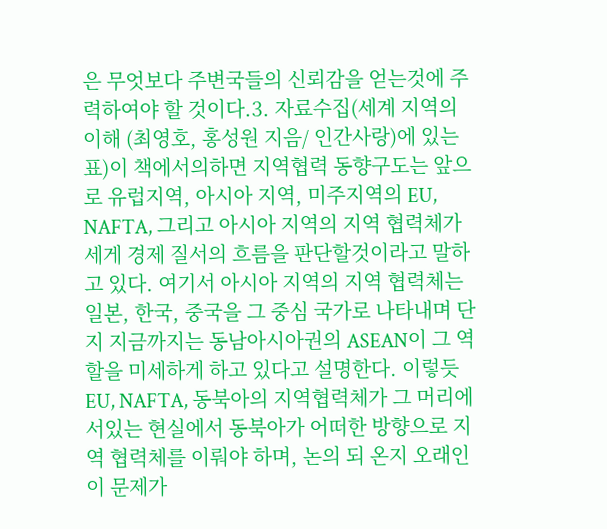은 무엇보다 주변국들의 신뢰감을 얻는것에 주력하여야 할 것이다.3. 자료수집(세계 지역의 이해 (최영호, 홍성원 지음/ 인간사랑)에 있는 표)이 책에서의하면 지역협력 동향구도는 앞으로 유럽지역, 아시아 지역, 미주지역의 EU, NAFTA, 그리고 아시아 지역의 지역 협력체가 세게 경제 질서의 흐름을 판단할것이라고 말하고 있다. 여기서 아시아 지역의 지역 협력체는 일본, 한국, 중국을 그 중심 국가로 나타내며 단지 지금까지는 동남아시아권의 ASEAN이 그 역할을 미세하게 하고 있다고 설명한다. 이렇듯 EU, NAFTA, 동북아의 지역협력체가 그 머리에 서있는 현실에서 동북아가 어떠한 방향으로 지역 협력체를 이뤄야 하며, 논의 되 온지 오래인 이 문제가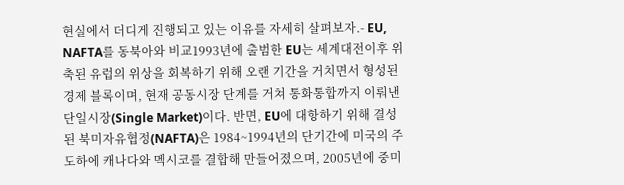현실에서 더디게 진행되고 있는 이유를 자세히 살펴보자.- EU, NAFTA를 동북아와 비교1993년에 출범한 EU는 세계대전이후 위축된 유럽의 위상을 회복하기 위해 오랜 기간을 거치면서 형성된 경제 블록이며, 현재 공동시장 단계를 거쳐 통화통합까지 이뤄낸 단일시장(Single Market)이다. 반면, EU에 대항하기 위해 결성된 북미자유협정(NAFTA)은 1984~1994년의 단기간에 미국의 주도하에 캐나다와 멕시코를 결합해 만들어졌으며, 2005년에 중미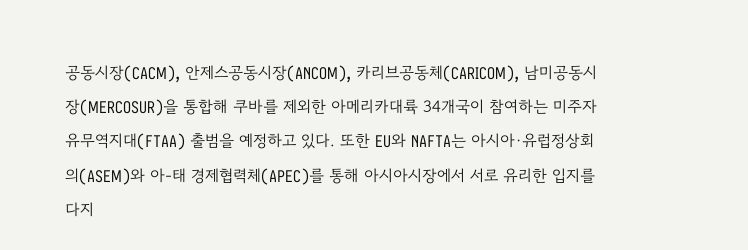공동시장(CACM), 안제스공동시장(ANCOM), 카리브공동체(CARICOM), 남미공동시장(MERCOSUR)을 통합해 쿠바를 제외한 아메리카대륙 34개국이 참여하는 미주자유무역지대(FTAA) 출범을 예정하고 있다. 또한 EU와 NAFTA는 아시아·유럽정상회의(ASEM)와 아-태 경제협력체(APEC)를 통해 아시아시장에서 서로 유리한 입지를 다지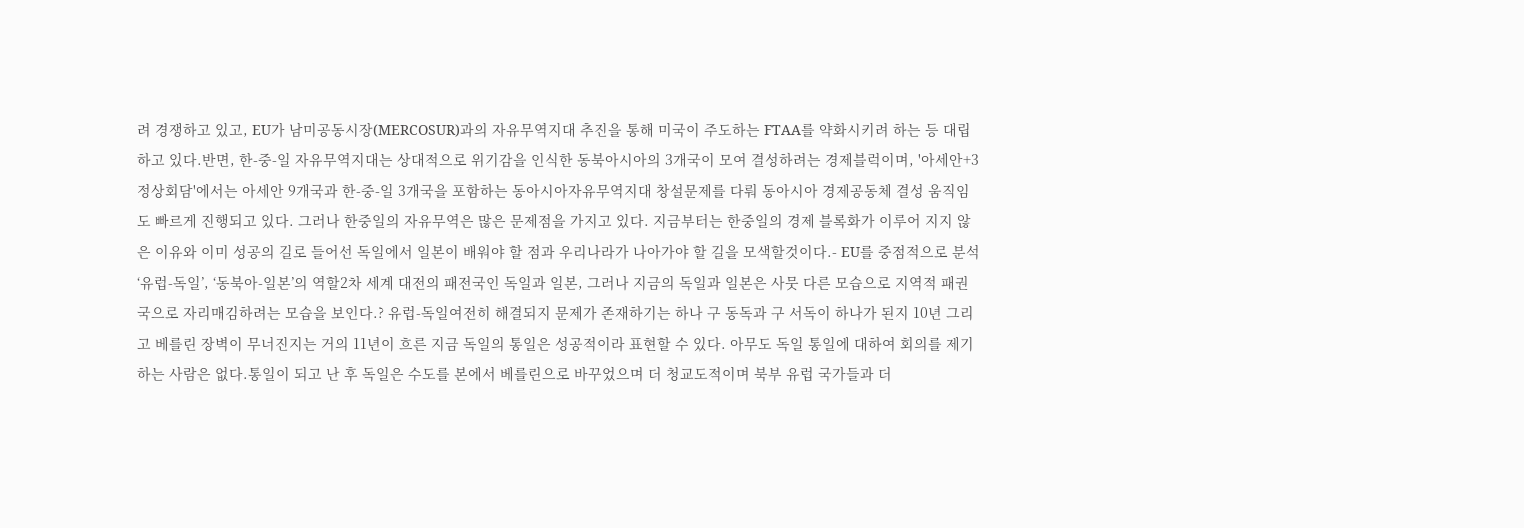려 경쟁하고 있고, EU가 남미공동시장(MERCOSUR)과의 자유무역지대 추진을 통해 미국이 주도하는 FTAA를 약화시키려 하는 등 대립하고 있다.반면, 한-중-일 자유무역지대는 상대적으로 위기감을 인식한 동북아시아의 3개국이 모여 결성하려는 경제블럭이며, '아세안+3 정상회담'에서는 아세안 9개국과 한-중-일 3개국을 포함하는 동아시아자유무역지대 창설문제를 다뤄 동아시아 경제공동체 결성 움직임도 빠르게 진행되고 있다. 그러나 한중일의 자유무역은 많은 문제점을 가지고 있다. 지금부터는 한중일의 경제 블록화가 이루어 지지 않은 이유와 이미 성공의 길로 들어선 독일에서 일본이 배워야 할 점과 우리나라가 나아가야 할 길을 모색할것이다.- EU를 중점적으로 분석 ‘유럽-독일’, ‘동북아-일본’의 역할2차 세계 대전의 패전국인 독일과 일본, 그러나 지금의 독일과 일본은 사뭇 다른 모습으로 지역적 패권국으로 자리매김하려는 모습을 보인다.? 유럽-독일여전히 해결되지 문제가 존재하기는 하나 구 동독과 구 서독이 하나가 된지 10년 그리고 베를린 장벽이 무너진지는 거의 11년이 흐른 지금 독일의 통일은 성공적이라 표현할 수 있다. 아무도 독일 통일에 대하여 회의를 제기하는 사람은 없다.통일이 되고 난 후 독일은 수도를 본에서 베를린으로 바꾸었으며 더 청교도적이며 북부 유럽 국가들과 더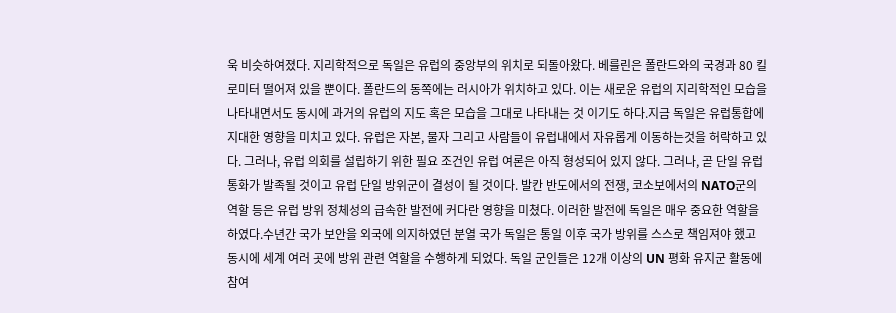욱 비슷하여졌다. 지리학적으로 독일은 유럽의 중앙부의 위치로 되돌아왔다. 베를린은 폴란드와의 국경과 80 킬로미터 떨어져 있을 뿐이다. 폴란드의 동쪽에는 러시아가 위치하고 있다. 이는 새로운 유럽의 지리학적인 모습을 나타내면서도 동시에 과거의 유럽의 지도 혹은 모습을 그대로 나타내는 것 이기도 하다.지금 독일은 유럽통합에 지대한 영향을 미치고 있다. 유럽은 자본, 물자 그리고 사람들이 유럽내에서 자유롭게 이동하는것을 허락하고 있다. 그러나, 유럽 의회를 설립하기 위한 필요 조건인 유럽 여론은 아직 형성되어 있지 않다. 그러나, 곧 단일 유럽 통화가 발족될 것이고 유럽 단일 방위군이 결성이 될 것이다. 발칸 반도에서의 전쟁, 코소보에서의 NATO군의 역할 등은 유럽 방위 정체성의 급속한 발전에 커다란 영향을 미쳤다. 이러한 발전에 독일은 매우 중요한 역할을 하였다.수년간 국가 보안을 외국에 의지하였던 분열 국가 독일은 통일 이후 국가 방위를 스스로 책임져야 했고 동시에 세계 여러 곳에 방위 관련 역할을 수행하게 되었다. 독일 군인들은 12개 이상의 UN 평화 유지군 활동에 참여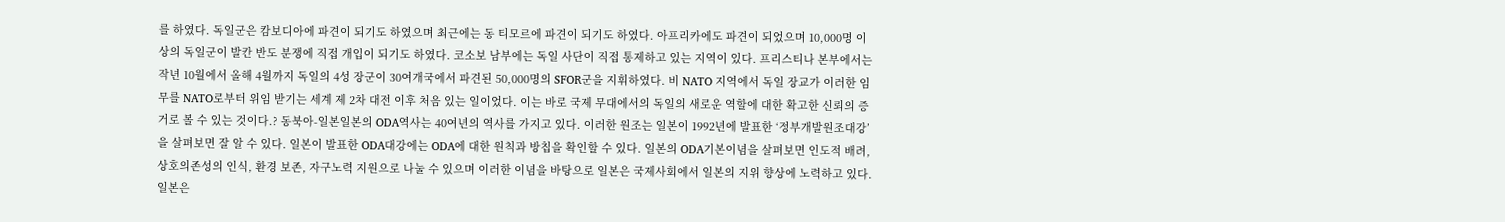를 하였다. 독일군은 캄보디아에 파견이 되기도 하였으며 최근에는 동 티모르에 파견이 되기도 하였다. 아프리카에도 파견이 되었으며 10,000명 이상의 독일군이 발칸 반도 분쟁에 직접 개입이 되기도 하였다. 코소보 남부에는 독일 사단이 직접 통제하고 있는 지역이 있다. 프리스티나 본부에서는 작년 10월에서 올해 4월까지 독일의 4성 장군이 30여개국에서 파견된 50,000명의 SFOR군을 지휘하였다. 비 NATO 지역에서 독일 장교가 이러한 임무를 NATO로부터 위임 받기는 세계 제 2차 대전 이후 처음 있는 일이었다. 이는 바로 국제 무대에서의 독일의 새로운 역할에 대한 확고한 신뢰의 증거로 볼 수 있는 것이다.? 동북아-일본일본의 ODA역사는 40여년의 역사를 가지고 있다. 이러한 원조는 일본이 1992년에 발표한 ‘정부개발원조대강’을 살펴보면 잘 알 수 있다. 일본이 발표한 ODA대강에는 ODA에 대한 원칙과 방칩을 확인할 수 있다. 일본의 ODA기본이념을 살펴보면 인도적 배려, 상호의존성의 인식, 환경 보존, 자구노력 지원으로 나눌 수 있으며 이러한 이념을 바탕으로 일본은 국제사회에서 일본의 지위 향상에 노력하고 있다. 일본은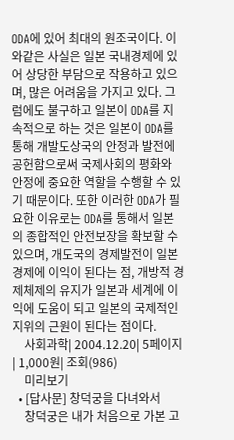ODA에 있어 최대의 원조국이다. 이와같은 사실은 일본 국내경제에 있어 상당한 부담으로 작용하고 있으며, 많은 어려움을 가지고 있다. 그럼에도 불구하고 일본이 ODA를 지속적으로 하는 것은 일본이 ODA를 통해 개발도상국의 안정과 발전에 공헌함으로써 국제사회의 평화와 안정에 중요한 역할을 수행할 수 있기 때문이다. 또한 이러한 ODA가 필요한 이유로는 ODA를 통해서 일본의 종합적인 안전보장을 확보할 수 있으며, 개도국의 경제발전이 일본 경제에 이익이 된다는 점, 개방적 경제체제의 유지가 일본과 세계에 이익에 도움이 되고 일본의 국제적인 지위의 근원이 된다는 점이다.
    사회과학| 2004.12.20| 5페이지| 1,000원| 조회(986)
    미리보기
  • [답사문] 창덕궁을 다녀와서
    창덕궁은 내가 처음으로 가본 고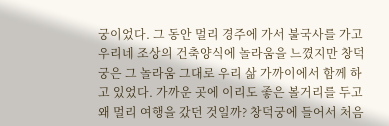궁이었다. 그 동안 멀리 경주에 가서 불국사를 가고 우리네 조상의 건축양식에 놀라움을 느꼈지만 창덕궁은 그 놀라움 그대로 우리 삶 가까이에서 함께 하고 있었다. 가까운 곳에 이리도 좋은 볼거리를 두고 왜 멀리 여행을 갔던 것일까? 창덕궁에 들어서 처음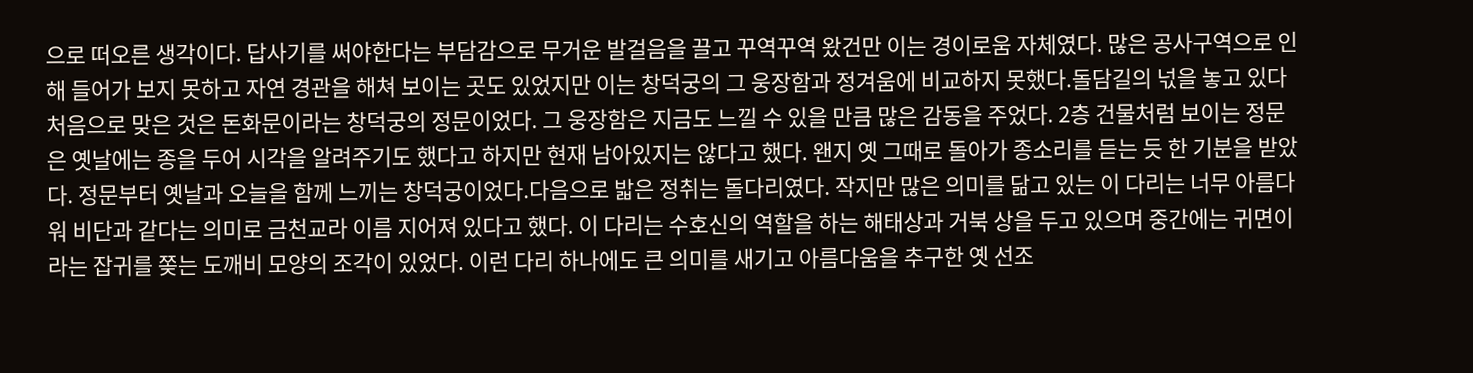으로 떠오른 생각이다. 답사기를 써야한다는 부담감으로 무거운 발걸음을 끌고 꾸역꾸역 왔건만 이는 경이로움 자체였다. 많은 공사구역으로 인해 들어가 보지 못하고 자연 경관을 해쳐 보이는 곳도 있었지만 이는 창덕궁의 그 웅장함과 정겨움에 비교하지 못했다.돌담길의 넋을 놓고 있다 처음으로 맞은 것은 돈화문이라는 창덕궁의 정문이었다. 그 웅장함은 지금도 느낄 수 있을 만큼 많은 감동을 주었다. 2층 건물처럼 보이는 정문은 옛날에는 종을 두어 시각을 알려주기도 했다고 하지만 현재 남아있지는 않다고 했다. 왠지 옛 그때로 돌아가 종소리를 듣는 듯 한 기분을 받았다. 정문부터 옛날과 오늘을 함께 느끼는 창덕궁이었다.다음으로 밟은 정취는 돌다리였다. 작지만 많은 의미를 닮고 있는 이 다리는 너무 아름다워 비단과 같다는 의미로 금천교라 이름 지어져 있다고 했다. 이 다리는 수호신의 역할을 하는 해태상과 거북 상을 두고 있으며 중간에는 귀면이라는 잡귀를 쫒는 도깨비 모양의 조각이 있었다. 이런 다리 하나에도 큰 의미를 새기고 아름다움을 추구한 옛 선조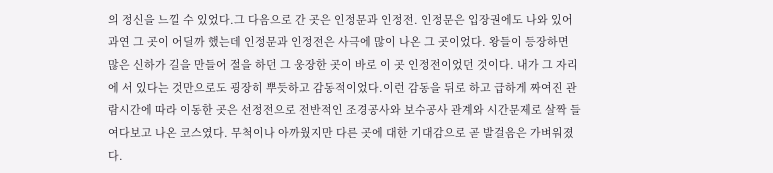의 정신을 느낄 수 있었다.그 다음으로 간 곳은 인정문과 인정전. 인정문은 입장권에도 나와 있어 과연 그 곳이 어딜까 했는데 인정문과 인정전은 사극에 많이 나온 그 곳이었다. 왕들이 등장하면 많은 신하가 길을 만들어 절을 하던 그 웅장한 곳이 바로 이 곳 인정전이었던 것이다. 내가 그 자리에 서 있다는 것만으로도 굉장히 뿌듯하고 감동적이었다.이런 감동을 뒤로 하고 급하게 짜여진 관람시간에 따라 이동한 곳은 선정전으로 전반적인 조경공사와 보수공사 관계와 시간문제로 살짝 들여다보고 나온 코스였다. 무척이나 아까웠지만 다른 곳에 대한 기대감으로 곧 발걸음은 가벼워졌다.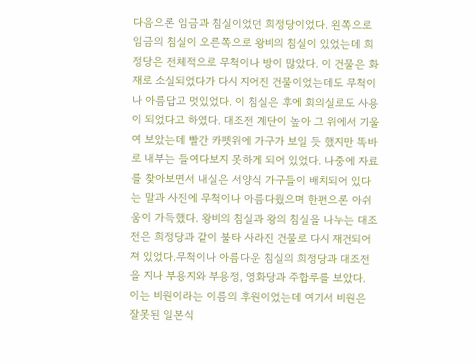다음으론 임금과 침실이었던 희정당이었다. 왼쪽으로 임금의 침실이 오른쪽으로 왕비의 침실이 있었는데 희정당은 전체적으로 무척이나 방이 많았다. 이 건물은 화재로 소실되었다가 다시 지어진 건물이었는데도 무척이나 아름답고 멋있었다. 이 침실은 후에 회의실로도 사용이 되었다고 하였다. 대조전 계단이 높아 그 위에서 기울여 보았는데 빨간 카펫위에 가구가 보일 듯 했지만 똑바로 내부는 들여다보지 못하게 되어 있었다. 나중에 자료를 찾아보면서 내실은 서양식 가구들이 배치되어 있다는 말과 사진에 무척이나 아름다웠으며 한편으론 아쉬움이 가득했다. 왕비의 침실과 왕의 침실을 나누는 대조전은 희정당과 같이 불타 사라진 건물로 다시 재건되어져 있었다.무척이나 아름다운 침실의 희정당과 대조전을 지나 부용지와 부용정, 영화당과 주합루를 보았다. 이는 비원이라는 이름의 후원이었는데 여기서 비원은 잘못된 일본식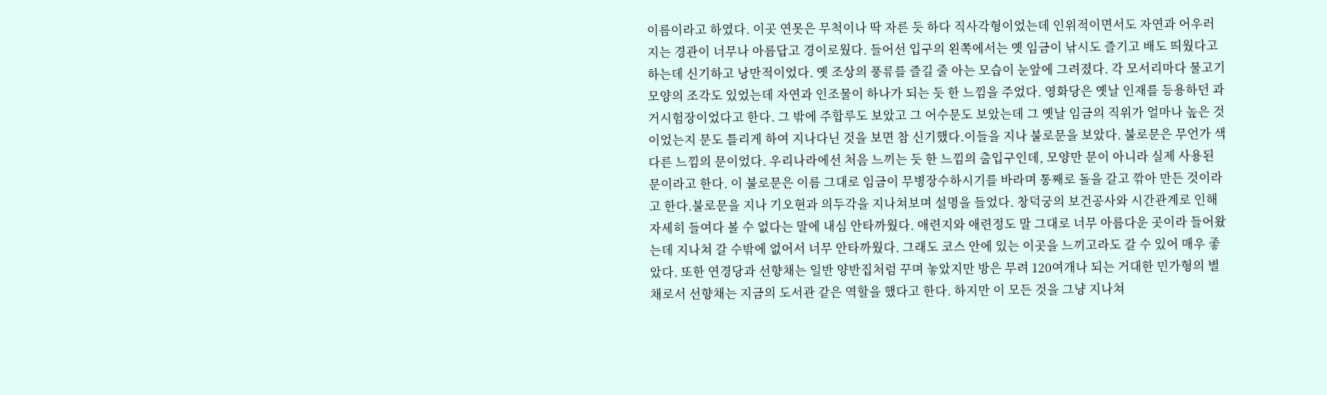이름이라고 하였다. 이곳 연못은 무척이나 딱 자른 듯 하다 직사각형이었는데 인위적이면서도 자연과 어우러지는 경관이 너무나 아름답고 경이로웠다. 들어선 입구의 왼쪽에서는 옛 임금이 낚시도 즐기고 배도 띄웠다고 하는데 신기하고 낭만적이었다. 옛 조상의 풍류를 즐길 줄 아는 모습이 눈앞에 그려졌다. 각 모서리마다 물고기 모양의 조각도 있었는데 자연과 인조물이 하나가 되는 듯 한 느낌을 주었다. 영화당은 옛날 인재를 등용하던 과거시험장이었다고 한다. 그 밖에 주합루도 보았고 그 어수문도 보았는데 그 옛날 임금의 직위가 얼마나 높은 것이었는지 문도 틀리게 하여 지나다닌 것을 보면 참 신기했다.이들을 지나 불로문을 보았다. 불로문은 무언가 색다른 느낌의 문이었다. 우리나라에선 처음 느끼는 듯 한 느낌의 출입구인데, 모양만 문이 아니라 실제 사용된 문이라고 한다. 이 불로문은 이름 그대로 임금이 무병장수하시기를 바라며 통째로 돌을 갈고 깎아 만든 것이라고 한다.불로문을 지나 기오현과 의두각을 지나쳐보며 설명을 들었다. 창덕궁의 보건공사와 시간관계로 인해 자세히 들여다 볼 수 없다는 말에 내심 안타까웠다. 애련지와 애련정도 말 그대로 너무 아름다운 곳이라 들어왔는데 지나쳐 갈 수밖에 없어서 너무 안타까웠다. 그래도 코스 안에 있는 이곳을 느끼고라도 갈 수 있어 매우 좋았다. 또한 연경당과 선향채는 일반 양반집처럼 꾸며 놓았지만 방은 무려 120여개나 되는 거대한 민가형의 별채로서 선향채는 지금의 도서관 같은 역할을 했다고 한다. 하지만 이 모든 것을 그냥 지나쳐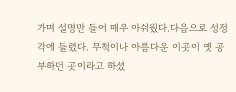가며 설명만 들어 매우 아쉬웠다.다음으로 성정각에 들렸다. 무척이나 아름다운 이곳이 옛 공부하던 곳이라고 하셨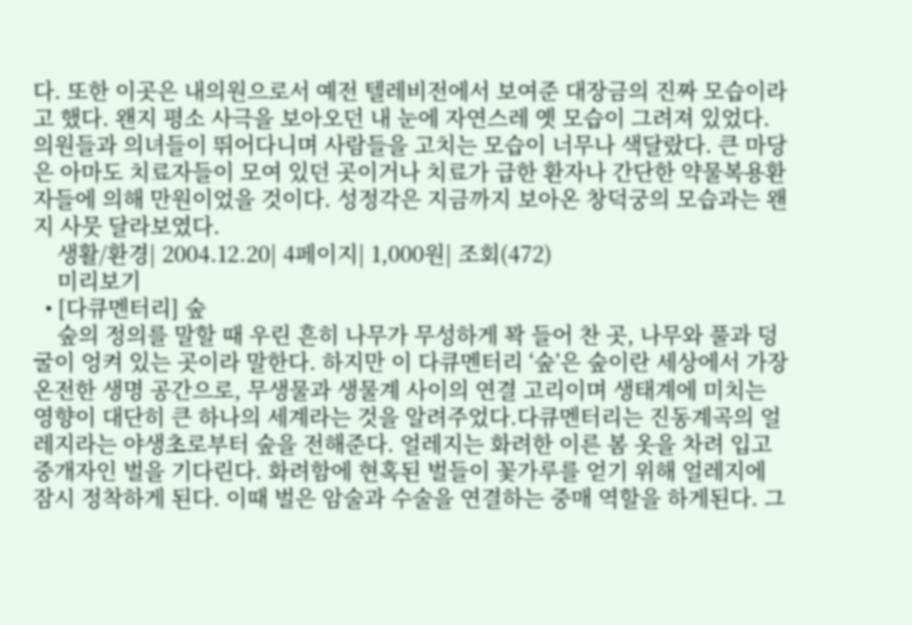다. 또한 이곳은 내의원으로서 예전 텔레비전에서 보여준 대장금의 진짜 모습이라고 했다. 왠지 평소 사극을 보아오던 내 눈에 자연스레 옛 모습이 그려져 있었다. 의원들과 의녀들이 뛰어다니며 사람들을 고치는 모습이 너무나 색달랐다. 큰 마당은 아마도 치료자들이 모여 있던 곳이거나 치료가 급한 환자나 간단한 약물복용환자들에 의해 만원이었을 것이다. 성정각은 지금까지 보아온 창덕궁의 모습과는 왠지 사뭇 달라보였다.
    생활/환경| 2004.12.20| 4페이지| 1,000원| 조회(472)
    미리보기
  • [다큐멘터리] 숲
    숲의 정의를 말할 때 우린 흔히 나무가 무성하게 꽉 들어 찬 곳, 나무와 풀과 덩굴이 엉켜 있는 곳이라 말한다. 하지만 이 다큐멘터리 ‘숲’은 숲이란 세상에서 가장 온전한 생명 공간으로, 무생물과 생물계 사이의 연결 고리이며 생태계에 미치는 영향이 대단히 큰 하나의 세계라는 것을 알려주었다.다큐멘터리는 진동계곡의 얼레지라는 야생초로부터 숲을 전해준다. 얼레지는 화려한 이른 봄 옷을 차려 입고 중개자인 벌을 기다린다. 화려함에 현혹된 벌들이 꽃가루를 얻기 위해 얼레지에 잠시 정착하게 된다. 이때 벌은 암술과 수술을 연결하는 중매 역할을 하게된다. 그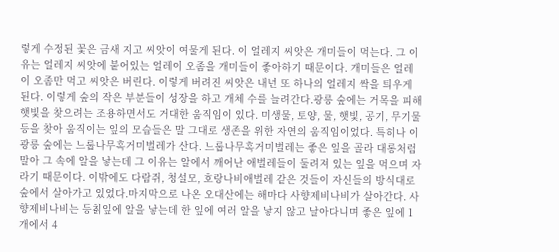렇게 수정된 꽃은 금새 지고 씨앗이 여물게 된다. 이 얼레지 씨앗은 개미들이 먹는다. 그 이유는 얼레지 씨앗에 붙어있는 얼레이 오좀을 개미들이 좋아하기 때문이다. 개미들은 얼레이 오좀만 먹고 씨앗은 버린다. 이렇게 버려진 씨앗은 내년 또 하나의 얼레지 싹을 틔우게 된다. 이렇게 숲의 작은 부분들이 성장을 하고 개체 수를 늘려간다.광릉 숲에는 거목을 피해 햇빛을 찾으려는 조용하면서도 거대한 움직임이 있다. 미생물, 토양, 물, 햇빛, 공기, 무기물 등을 찾아 움직이는 잎의 모습들은 말 그대로 생존을 위한 자연의 움직임이었다. 특히나 이 광릉 숲에는 느룹나무혹거미벌레가 산다. 느룹나무혹거미벌레는 좋은 잎을 골라 대롱처럼 말아 그 속에 알을 낳는데 그 이유는 알에서 깨어난 애벌레들이 둘려져 있는 잎을 먹으며 자라기 때문이다. 이밖에도 다람쥐, 청설모, 호랑나비애벌레 같은 것들이 자신들의 방식대로 숲에서 살아가고 있었다.마지막으로 나온 오대산에는 해마다 사향제비나비가 살아간다. 사향제비나비는 등칡잎에 알을 낳는데 한 잎에 여러 알을 낳지 않고 날아다니며 좋은 잎에 1개에서 4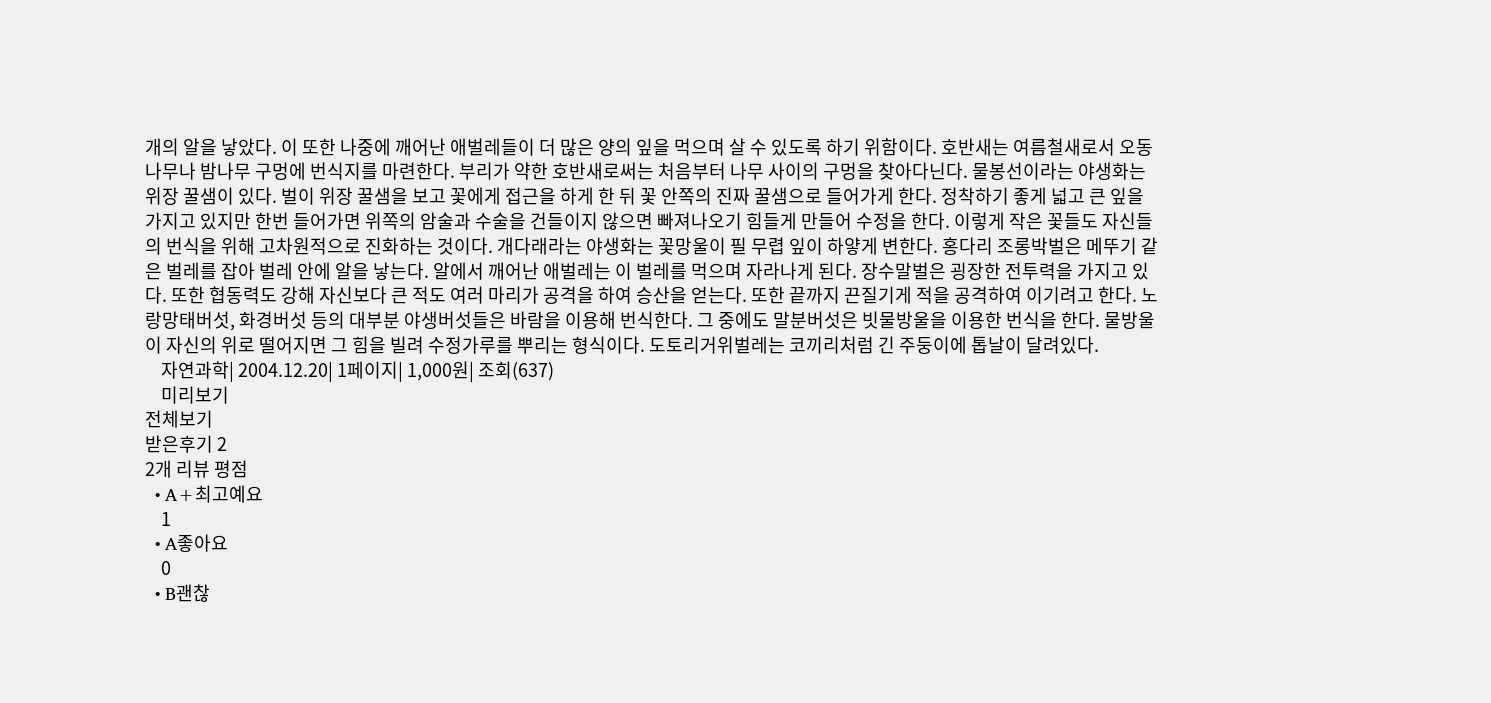개의 알을 낳았다. 이 또한 나중에 깨어난 애벌레들이 더 많은 양의 잎을 먹으며 살 수 있도록 하기 위함이다. 호반새는 여름철새로서 오동나무나 밤나무 구멍에 번식지를 마련한다. 부리가 약한 호반새로써는 처음부터 나무 사이의 구멍을 찾아다닌다. 물봉선이라는 야생화는 위장 꿀샘이 있다. 벌이 위장 꿀샘을 보고 꽃에게 접근을 하게 한 뒤 꽃 안쪽의 진짜 꿀샘으로 들어가게 한다. 정착하기 좋게 넓고 큰 잎을 가지고 있지만 한번 들어가면 위쪽의 암술과 수술을 건들이지 않으면 빠져나오기 힘들게 만들어 수정을 한다. 이렇게 작은 꽃들도 자신들의 번식을 위해 고차원적으로 진화하는 것이다. 개다래라는 야생화는 꽃망울이 필 무렵 잎이 하얗게 변한다. 홍다리 조롱박벌은 메뚜기 같은 벌레를 잡아 벌레 안에 알을 낳는다. 알에서 깨어난 애벌레는 이 벌레를 먹으며 자라나게 된다. 장수말벌은 굉장한 전투력을 가지고 있다. 또한 협동력도 강해 자신보다 큰 적도 여러 마리가 공격을 하여 승산을 얻는다. 또한 끝까지 끈질기게 적을 공격하여 이기려고 한다. 노랑망태버섯, 화경버섯 등의 대부분 야생버섯들은 바람을 이용해 번식한다. 그 중에도 말분버섯은 빗물방울을 이용한 번식을 한다. 물방울이 자신의 위로 떨어지면 그 힘을 빌려 수정가루를 뿌리는 형식이다. 도토리거위벌레는 코끼리처럼 긴 주둥이에 톱날이 달려있다.
    자연과학| 2004.12.20| 1페이지| 1,000원| 조회(637)
    미리보기
전체보기
받은후기 2
2개 리뷰 평점
  • A+최고예요
    1
  • A좋아요
    0
  • B괜찮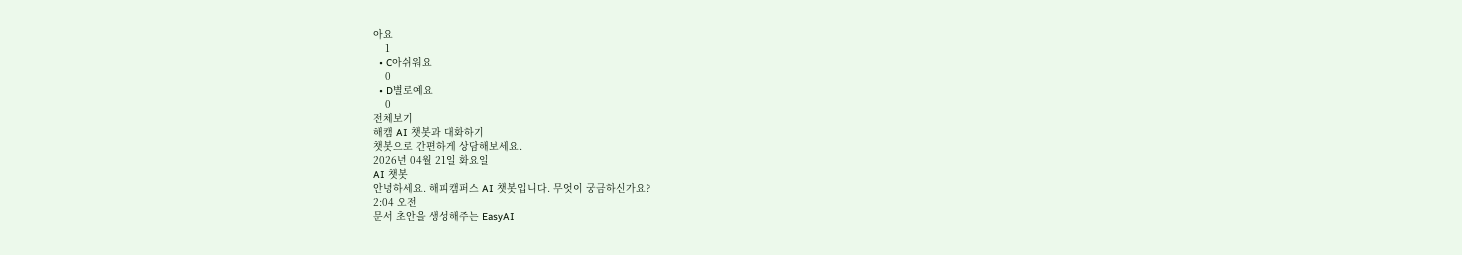아요
    1
  • C아쉬워요
    0
  • D별로예요
    0
전체보기
해캠 AI 챗봇과 대화하기
챗봇으로 간편하게 상담해보세요.
2026년 04월 21일 화요일
AI 챗봇
안녕하세요. 해피캠퍼스 AI 챗봇입니다. 무엇이 궁금하신가요?
2:04 오전
문서 초안을 생성해주는 EasyAI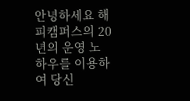안녕하세요 해피캠퍼스의 20년의 운영 노하우를 이용하여 당신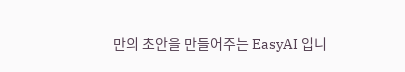만의 초안을 만들어주는 EasyAI 입니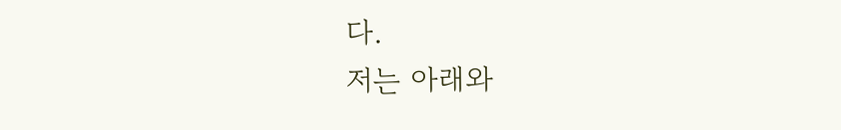다.
저는 아래와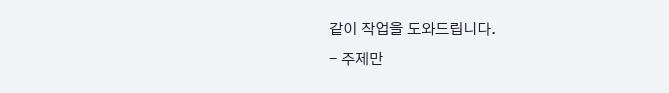같이 작업을 도와드립니다.
- 주제만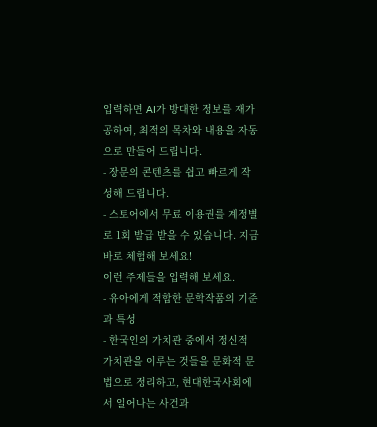입력하면 AI가 방대한 정보를 재가공하여, 최적의 목차와 내용을 자동으로 만들어 드립니다.
- 장문의 콘텐츠를 쉽고 빠르게 작성해 드립니다.
- 스토어에서 무료 이용권를 계정별로 1회 발급 받을 수 있습니다. 지금 바로 체험해 보세요!
이런 주제들을 입력해 보세요.
- 유아에게 적합한 문학작품의 기준과 특성
- 한국인의 가치관 중에서 정신적 가치관을 이루는 것들을 문화적 문법으로 정리하고, 현대한국사회에서 일어나는 사건과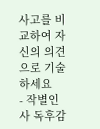사고를 비교하여 자신의 의견으로 기술하세요
- 작별인사 독후감